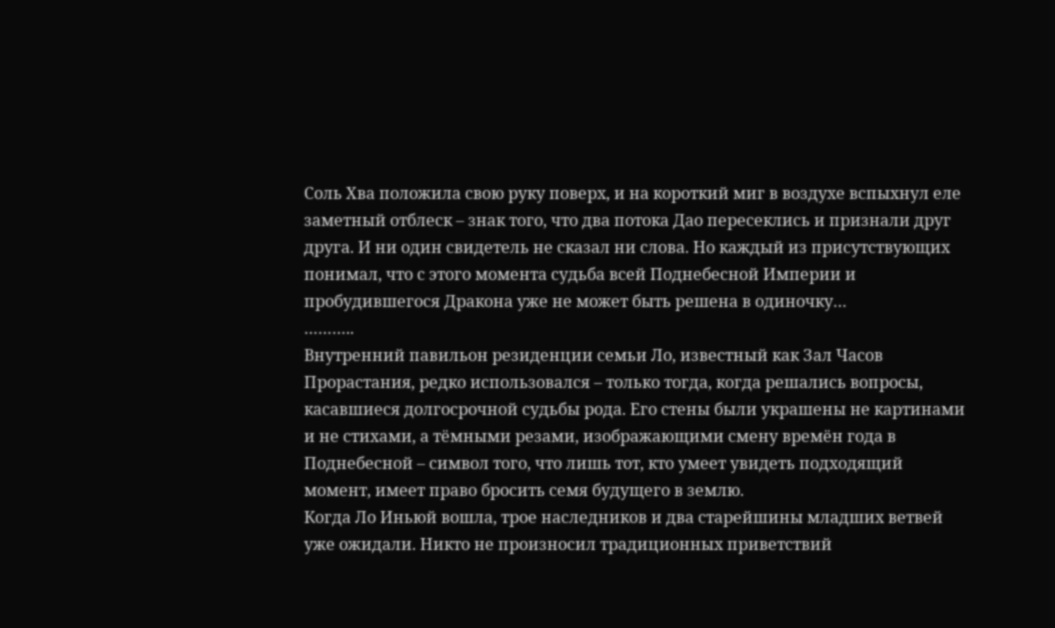Соль Хва положила свою руку поверх, и на короткий миг в воздухе вспыхнул еле заметный отблеск – знак того, что два потока Дао пересеклись и признали друг друга. И ни один свидетель не сказал ни слова. Но каждый из присутствующих понимал, что с этого момента судьба всей Поднебесной Империи и пробудившегося Дракона уже не может быть решена в одиночку…
………..
Внутренний павильон резиденции семьи Ло, известный как Зал Часов Прорастания, редко использовался – только тогда, когда решались вопросы, касавшиеся долгосрочной судьбы рода. Его стены были украшены не картинами и не стихами, а тёмными резами, изображающими смену времён года в Поднебесной – символ того, что лишь тот, кто умеет увидеть подходящий момент, имеет право бросить семя будущего в землю.
Когда Ло Иньюй вошла, трое наследников и два старейшины младших ветвей уже ожидали. Никто не произносил традиционных приветствий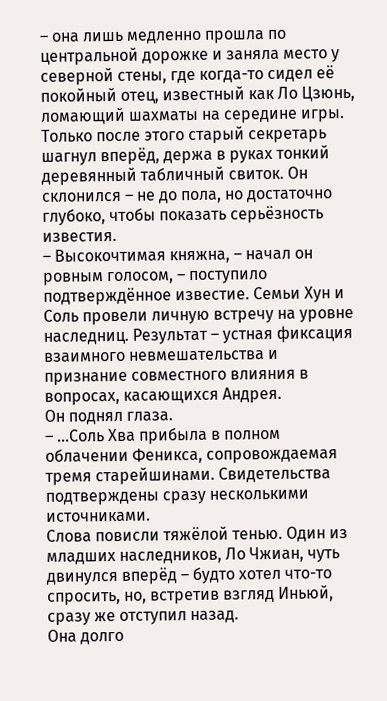– она лишь медленно прошла по центральной дорожке и заняла место у северной стены, где когда-то сидел её покойный отец, известный как Ло Цзюнь, ломающий шахматы на середине игры.
Только после этого старый секретарь шагнул вперёд, держа в руках тонкий деревянный табличный свиток. Он склонился – не до пола, но достаточно глубоко, чтобы показать серьёзность известия.
– Высокочтимая княжна, – начал он ровным голосом, – поступило подтверждённое известие. Семьи Хун и Соль провели личную встречу на уровне наследниц. Результат – устная фиксация взаимного невмешательства и признание совместного влияния в вопросах, касающихся Андрея.
Он поднял глаза.
– …Соль Хва прибыла в полном облачении Феникса, сопровождаемая тремя старейшинами. Свидетельства подтверждены сразу несколькими источниками.
Слова повисли тяжёлой тенью. Один из младших наследников, Ло Чжиан, чуть двинулся вперёд – будто хотел что-то спросить, но, встретив взгляд Иньюй, сразу же отступил назад.
Она долго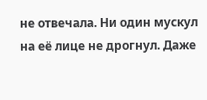не отвечала. Ни один мускул на её лице не дрогнул. Даже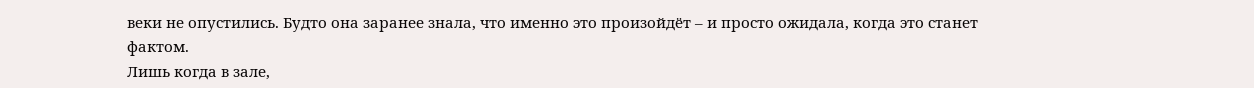веки не опустились. Будто она заранее знала, что именно это произойдёт – и просто ожидала, когда это станет фактом.
Лишь когда в зале,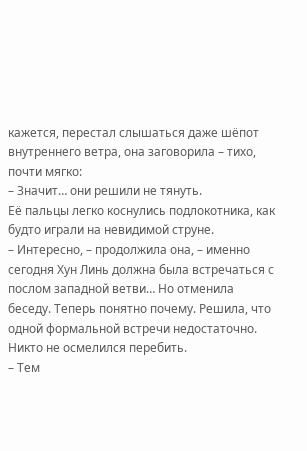кажется, перестал слышаться даже шёпот внутреннего ветра, она заговорила – тихо, почти мягко:
– Значит… они решили не тянуть.
Её пальцы легко коснулись подлокотника, как будто играли на невидимой струне.
– Интересно, – продолжила она, – именно сегодня Хун Линь должна была встречаться с послом западной ветви… Но отменила беседу. Теперь понятно почему. Решила, что одной формальной встречи недостаточно.
Никто не осмелился перебить.
– Тем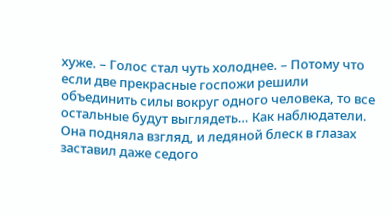хуже. – Голос стал чуть холоднее. – Потому что если две прекрасные госпожи решили объединить силы вокруг одного человека, то все остальные будут выглядеть… Как наблюдатели.
Она подняла взгляд, и ледяной блеск в глазах заставил даже седого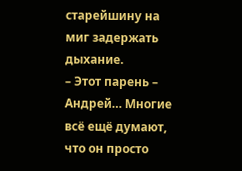старейшину на миг задержать дыхание.
– Этот парень – Андрей… Многие всё ещё думают, что он просто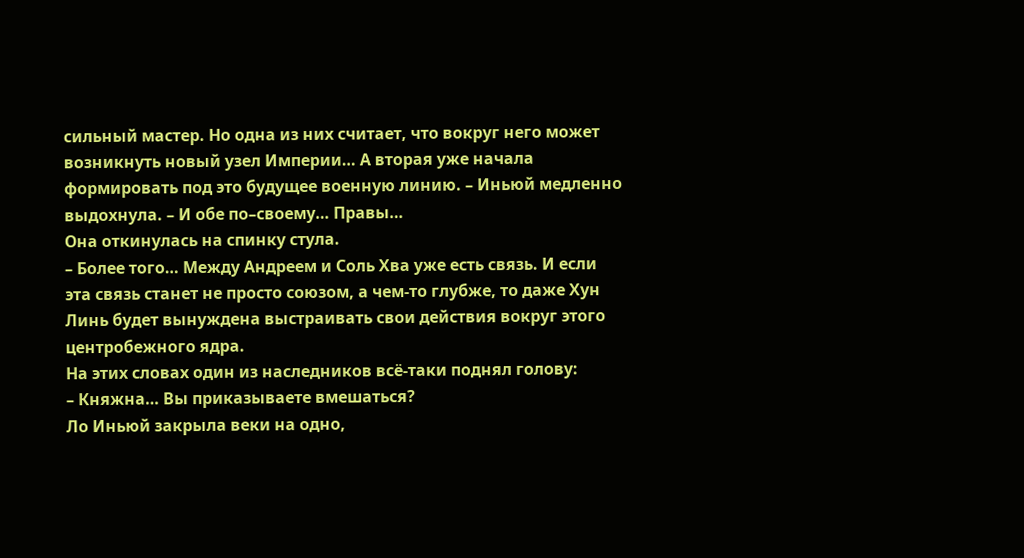сильный мастер. Но одна из них считает, что вокруг него может возникнуть новый узел Империи… А вторая уже начала формировать под это будущее военную линию. – Иньюй медленно выдохнула. – И обе по–своему… Правы…
Она откинулась на спинку стула.
– Более того… Между Андреем и Соль Хва уже есть связь. И если эта связь станет не просто союзом, а чем-то глубже, то даже Хун Линь будет вынуждена выстраивать свои действия вокруг этого центробежного ядра.
На этих словах один из наследников всё-таки поднял голову:
– Княжна… Вы приказываете вмешаться?
Ло Иньюй закрыла веки на одно,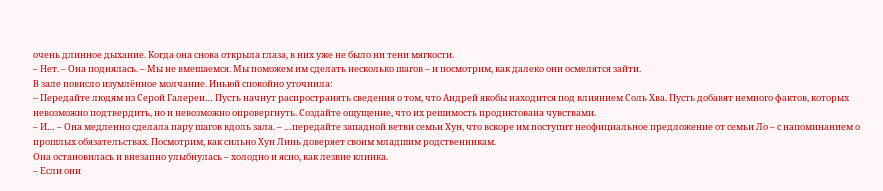очень длинное дыхание. Когда она снова открыла глаза, в них уже не было ни тени мягкости.
– Нет. – Она поднялась. – Мы не вмешаемся. Мы поможем им сделать несколько шагов – и посмотрим, как далеко они осмелятся зайти.
В зале повисло изумлённое молчание. Иньюй спокойно уточнила:
– Передайте людям из Серой Галереи… Пусть начнут распространять сведения о том, что Андрей якобы находится под влиянием Соль Хва. Пусть добавят немного фактов, которых невозможно подтвердить, но и невозможно опровергнуть. Создайте ощущение, что их решимость продиктована чувствами.
– И… – Она медленно сделала пару шагов вдоль зала. – …передайте западной ветви семьи Хун, что вскоре им поступит неофициальное предложение от семьи Ло – с напоминанием о прошлых обязательствах. Посмотрим, как сильно Хун Линь доверяет своим младшим родственникам.
Она остановилась и внезапно улыбнулась – холодно и ясно, как лезвие клинка.
– Если они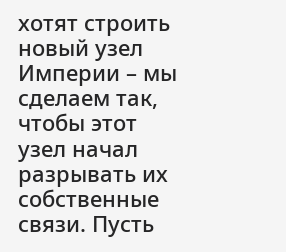хотят строить новый узел Империи – мы сделаем так, чтобы этот узел начал разрывать их собственные связи. Пусть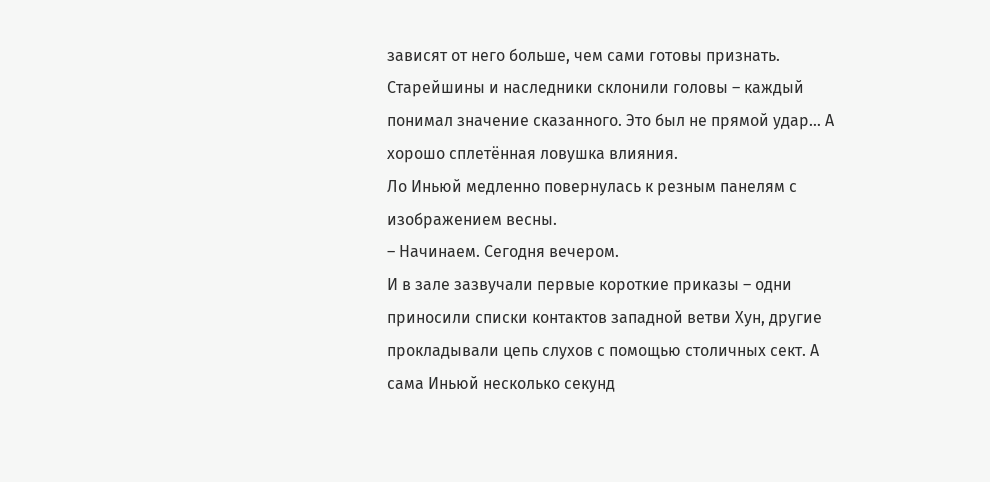зависят от него больше, чем сами готовы признать.
Старейшины и наследники склонили головы – каждый понимал значение сказанного. Это был не прямой удар… А хорошо сплетённая ловушка влияния.
Ло Иньюй медленно повернулась к резным панелям с изображением весны.
– Начинаем. Сегодня вечером.
И в зале зазвучали первые короткие приказы – одни приносили списки контактов западной ветви Хун, другие прокладывали цепь слухов с помощью столичных сект. А сама Иньюй несколько секунд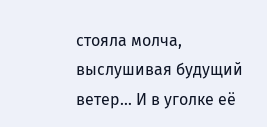стояла молча, выслушивая будущий ветер… И в уголке её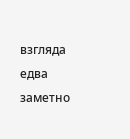взгляда едва заметно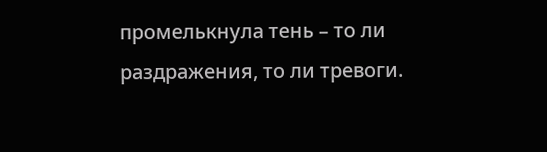промелькнула тень – то ли раздражения, то ли тревоги.